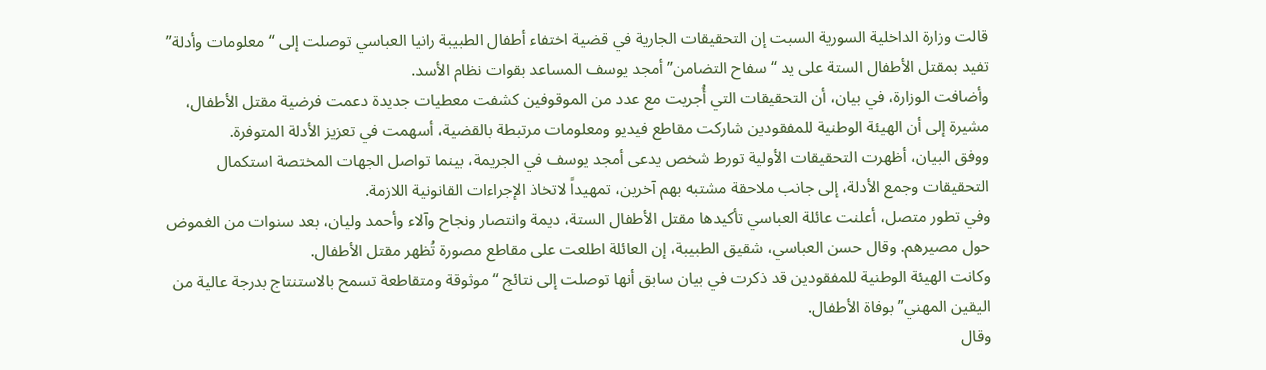قالت وزارة الداخلية السورية السبت إن التحقيقات الجارية في قضية اختفاء أطفال الطبيبة رانيا العباسي توصلت إلى “معلومات وأدلة” تفيد بمقتل الأطفال الستة على يد “سفاح التضامن” أمجد يوسف المساعد بقوات نظام الأسد.
وأضافت الوزارة، في بيان، أن التحقيقات التي أُجريت مع عدد من الموقوفين كشفت معطيات جديدة دعمت فرضية مقتل الأطفال، مشيرة إلى أن الهيئة الوطنية للمفقودين شاركت مقاطع فيديو ومعلومات مرتبطة بالقضية، أسهمت في تعزيز الأدلة المتوفرة.
ووفق البيان، أظهرت التحقيقات الأولية تورط شخص يدعى أمجد يوسف في الجريمة، بينما تواصل الجهات المختصة استكمال التحقيقات وجمع الأدلة، إلى جانب ملاحقة مشتبه بهم آخرين، تمهيداً لاتخاذ الإجراءات القانونية اللازمة.
وفي تطور متصل، أعلنت عائلة العباسي تأكيدها مقتل الأطفال الستة، ديمة وانتصار ونجاح وآلاء وأحمد وليان، بعد سنوات من الغموض حول مصيرهم. وقال حسن العباسي، شقيق الطبيبة، إن العائلة اطلعت على مقاطع مصورة تُظهر مقتل الأطفال.
وكانت الهيئة الوطنية للمفقودين قد ذكرت في بيان سابق أنها توصلت إلى نتائج “موثوقة ومتقاطعة تسمح بالاستنتاج بدرجة عالية من اليقين المهني” بوفاة الأطفال.
وقال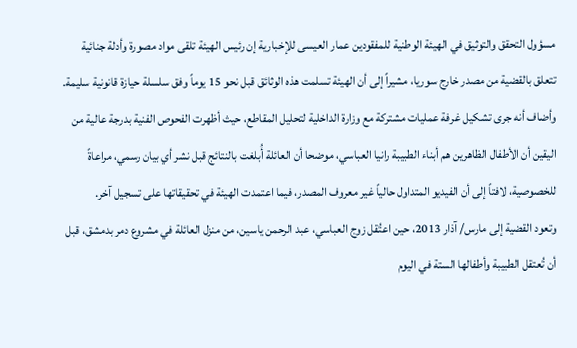مسؤول التحقق والتوثيق في الهيئة الوطنية للمفقودين عمار العيسى للإخبارية إن رئيس الهيئة تلقى مواد مصورة وأدلة جنائية تتعلق بالقضية من مصدر خارج سوريا، مشيراً إلى أن الهيئة تسلمت هذه الوثائق قبل نحو 15 يوماً وفق سلسلة حيازة قانونية سليمة.
وأضاف أنه جرى تشكيل غرفة عمليات مشتركة مع وزارة الداخلية لتحليل المقاطع، حيث أظهرت الفحوص الفنية بدرجة عالية من اليقين أن الأطفال الظاهرين هم أبناء الطبيبة رانيا العباسي، موضحا أن العائلة أُبلغت بالنتائج قبل نشر أي بيان رسمي، مراعاةً للخصوصية، لافتاً إلى أن الفيديو المتداول حالياً غير معروف المصدر، فيما اعتمدت الهيئة في تحقيقاتها على تسجيل آخر.
وتعود القضية إلى مارس/ آذار 2013، حين اعتُقل زوج العباسي، عبد الرحمن ياسين، من منزل العائلة في مشروع دمر بدمشق، قبل أن تُعتقل الطبيبة وأطفالها الستة في اليوم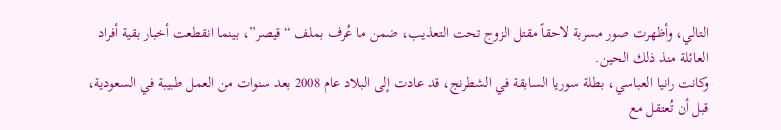التالي، وأظهرت صور مسربة لاحقاً مقتل الزوج تحت التعذيب، ضمن ما عُرف بملف “قيصر”، بينما انقطعت أخبار بقية أفراد العائلة منذ ذلك الحين.
وكانت رانيا العباسي، بطلة سوريا السابقة في الشطرنج، قد عادت إلى البلاد عام 2008 بعد سنوات من العمل طبيبة في السعودية، قبل أن تُعتقل مع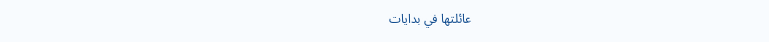عائلتها في بدايات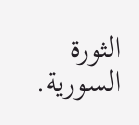الثورة السورية.